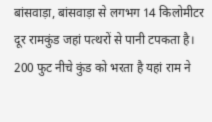बांसवाड़ा, बांसवाड़ा से लगभग 14 किलोमीटर दूर रामकुंड जहां पत्थरों से पानी टपकता है। 200 फुट नीचे कुंड को भरता है यहां राम ने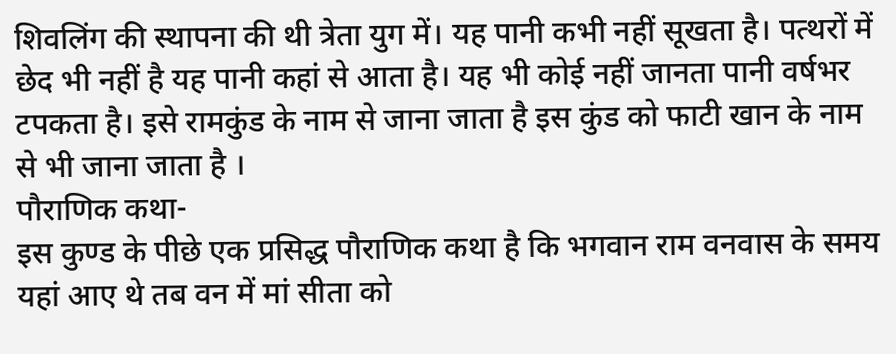शिवलिंग की स्थापना की थी त्रेता युग में। यह पानी कभी नहीं सूखता है। पत्थरों में छेद भी नहीं है यह पानी कहां से आता है। यह भी कोई नहीं जानता पानी वर्षभर टपकता है। इसे रामकुंड के नाम से जाना जाता है इस कुंड को फाटी खान के नाम से भी जाना जाता है ।
पौराणिक कथा-
इस कुण्ड के पीछे एक प्रसिद्ध पौराणिक कथा है कि भगवान राम वनवास के समय यहां आए थे तब वन में मां सीता को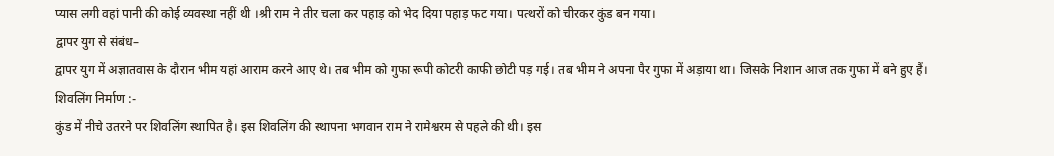प्यास लगी वहां पानी की कोई व्यवस्था नहीं थी ।श्री राम ने तीर चला कर पहाड़ को भेद दिया पहाड़ फट गया। पत्थरों को चीरकर कुंड बन गया।
द्वापर युग से संबंध–
द्वापर युग में अज्ञातवास के दौरान भीम यहां आराम करने आए थे। तब भीम को गुफा रूपी कोटरी काफी छोटी पड़ गई। तब भीम ने अपना पैर गुफा में अड़ाया था। जिसके निशान आज तक गुफा में बने हुए हैं।
शिवलिंग निर्माण :-
कुंड में नीचे उतरने पर शिवलिंग स्थापित है। इस शिवलिंग की स्थापना भगवान राम ने रामेश्वरम से पहले की थी। इस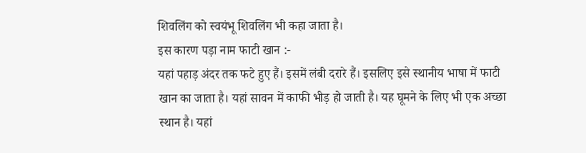शिवलिंग को स्वयंभू शिवलिंग भी कहा जाता है।
इस कारण पड़ा नाम फाटी खान :-
यहां पहाड़ अंदर तक फटे हुए हैं। इसमें लंबी दरारे हैं। इसलिए इसे स्थानीय भाषा में फाटी खान का जाता है। यहां सावन में काफी भीड़ हो जाती है। यह घूमने के लिए भी एक अच्छा स्थान है। यहां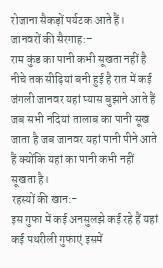रोजाना सैकड़ों पर्यटक आते हैं।
जानवरों की सैरगाह:–
राम कुंड का पानी कभी सूखता नहीं है नीचे तक सीढ़ियां बनी हुई है रात में कई जंगली जानवर यहां प्यास बुझाने आते हैं जब सभी नदियां तालाब का पानी सूख जाता है जब जानवर यहां पानी पीने आते हैं क्योंकि यहां का पानी कभी नहीं सूखता है।
रहस्यों की खान:-
इस गुफा में कई अनसुलझे कई रहे हैं यहां कई पथरीली गुफाएं इसमें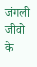जंगली जीवो के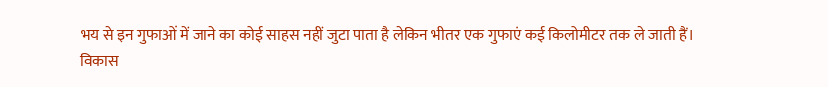भय से इन गुफाओं में जाने का कोई साहस नहीं जुटा पाता है लेकिन भीतर एक गुफाएं कई किलोमीटर तक ले जाती हैं।
विकास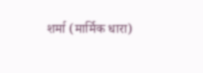शर्मा (मार्मिक धारा)